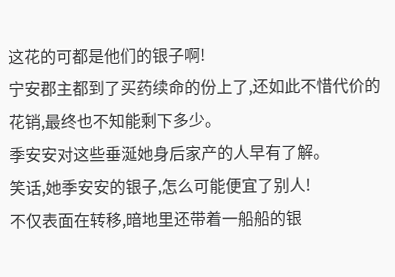这花的可都是他们的银子啊!
宁安郡主都到了买药续命的份上了,还如此不惜代价的花销,最终也不知能剩下多少。
季安安对这些垂涎她身后家产的人早有了解。
笑话,她季安安的银子,怎么可能便宜了别人!
不仅表面在转移,暗地里还带着一船船的银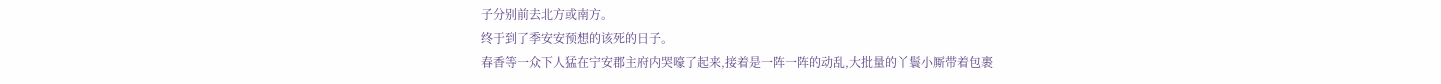子分别前去北方或南方。
终于到了季安安预想的该死的日子。
春香等一众下人猛在宁安郡主府内哭嚎了起来,接着是一阵一阵的动乱,大批量的丫鬟小厮带着包裹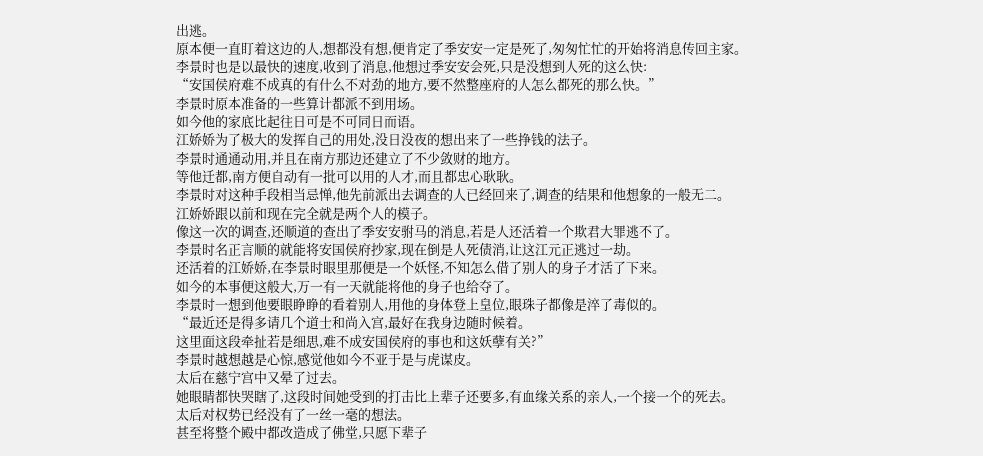出逃。
原本便一直盯着这边的人,想都没有想,便肯定了季安安一定是死了,匆匆忙忙的开始将消息传回主家。
李景时也是以最快的速度,收到了消息,他想过季安安会死,只是没想到人死的这么快:
“安国侯府难不成真的有什么不对劲的地方,要不然整座府的人怎么都死的那么快。”
李景时原本准备的一些算计都派不到用场。
如今他的家底比起往日可是不可同日而语。
江娇娇为了极大的发挥自己的用处,没日没夜的想出来了一些挣钱的法子。
李景时通通动用,并且在南方那边还建立了不少敛财的地方。
等他迁都,南方便自动有一批可以用的人才,而且都忠心耿耿。
李景时对这种手段相当忌惮,他先前派出去调查的人已经回来了,调查的结果和他想象的一般无二。
江娇娇跟以前和现在完全就是两个人的模子。
像这一次的调查,还顺道的查出了季安安驸马的消息,若是人还活着一个欺君大罪逃不了。
李景时名正言顺的就能将安国侯府抄家,现在倒是人死债消,让这江元正逃过一劫。
还活着的江娇娇,在李景时眼里那便是一个妖怪,不知怎么借了别人的身子才活了下来。
如今的本事便这般大,万一有一天就能将他的身子也给夺了。
李景时一想到他要眼睁睁的看着别人,用他的身体登上皇位,眼珠子都像是淬了毒似的。
“最近还是得多请几个道士和尚入宫,最好在我身边随时候着。
这里面这段牵扯若是细思,难不成安国侯府的事也和这妖孽有关?”
李景时越想越是心惊,感觉他如今不亚于是与虎谋皮。
太后在慈宁宫中又晕了过去。
她眼睛都快哭瞎了,这段时间她受到的打击比上辈子还要多,有血缘关系的亲人,一个接一个的死去。
太后对权势已经没有了一丝一毫的想法。
甚至将整个殿中都改造成了佛堂,只愿下辈子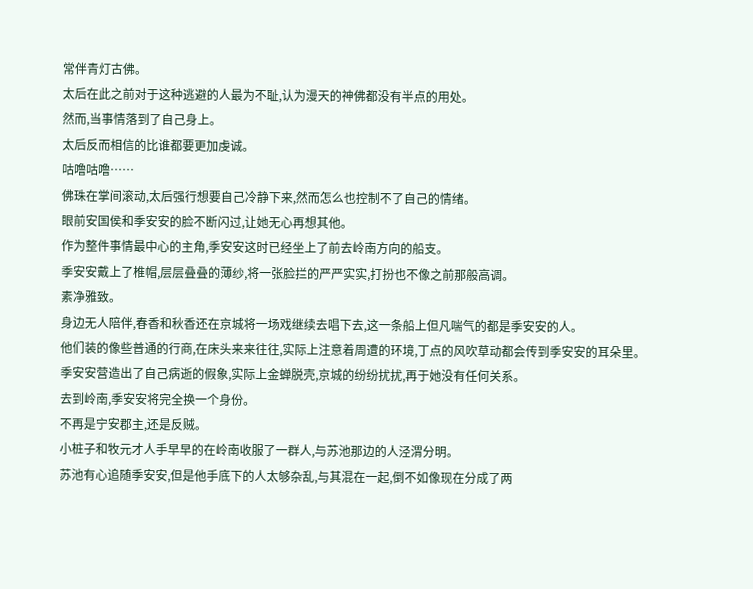常伴青灯古佛。
太后在此之前对于这种逃避的人最为不耻,认为漫天的神佛都没有半点的用处。
然而,当事情落到了自己身上。
太后反而相信的比谁都要更加虔诚。
咕噜咕噜……
佛珠在掌间滚动,太后强行想要自己冷静下来,然而怎么也控制不了自己的情绪。
眼前安国侯和季安安的脸不断闪过,让她无心再想其他。
作为整件事情最中心的主角,季安安这时已经坐上了前去岭南方向的船支。
季安安戴上了椎帽,层层叠叠的薄纱,将一张脸拦的严严实实,打扮也不像之前那般高调。
素净雅致。
身边无人陪伴,春香和秋香还在京城将一场戏继续去唱下去,这一条船上但凡喘气的都是季安安的人。
他们装的像些普通的行商,在床头来来往往,实际上注意着周遭的环境,丁点的风吹草动都会传到季安安的耳朵里。
季安安营造出了自己病逝的假象,实际上金蝉脱壳,京城的纷纷扰扰,再于她没有任何关系。
去到岭南,季安安将完全换一个身份。
不再是宁安郡主,还是反贼。
小桩子和牧元才人手早早的在岭南收服了一群人,与苏池那边的人泾渭分明。
苏池有心追随季安安,但是他手底下的人太够杂乱,与其混在一起,倒不如像现在分成了两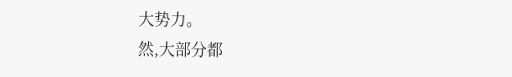大势力。
然,大部分都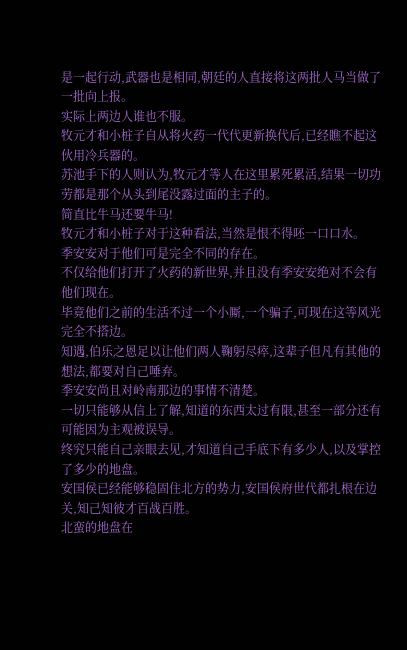是一起行动,武器也是相同,朝廷的人直接将这两批人马当做了一批向上报。
实际上两边人谁也不服。
牧元才和小桩子自从将火药一代代更新换代后,已经瞧不起这伙用冷兵器的。
苏池手下的人则认为,牧元才等人在这里累死累活,结果一切功劳都是那个从头到尾没露过面的主子的。
简直比牛马还要牛马!
牧元才和小桩子对于这种看法,当然是恨不得呸一口口水。
季安安对于他们可是完全不同的存在。
不仅给他们打开了火药的新世界,并且没有季安安绝对不会有他们现在。
毕竟他们之前的生活不过一个小厮,一个骗子,可现在这等风光完全不搭边。
知遇,伯乐之恩足以让他们两人鞠躬尽瘁,这辈子但凡有其他的想法,都要对自己唾弃。
季安安尚且对岭南那边的事情不清楚。
一切只能够从信上了解,知道的东西太过有限,甚至一部分还有可能因为主观被误导。
终究只能自己亲眼去见,才知道自己手底下有多少人,以及掌控了多少的地盘。
安国侯已经能够稳固住北方的势力,安国侯府世代都扎根在边关,知己知彼才百战百胜。
北蛮的地盘在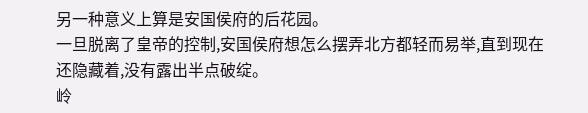另一种意义上算是安国侯府的后花园。
一旦脱离了皇帝的控制,安国侯府想怎么摆弄北方都轻而易举,直到现在还隐藏着,没有露出半点破绽。
岭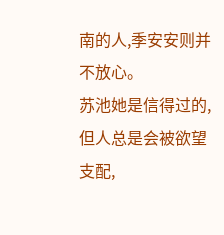南的人,季安安则并不放心。
苏池她是信得过的,但人总是会被欲望支配,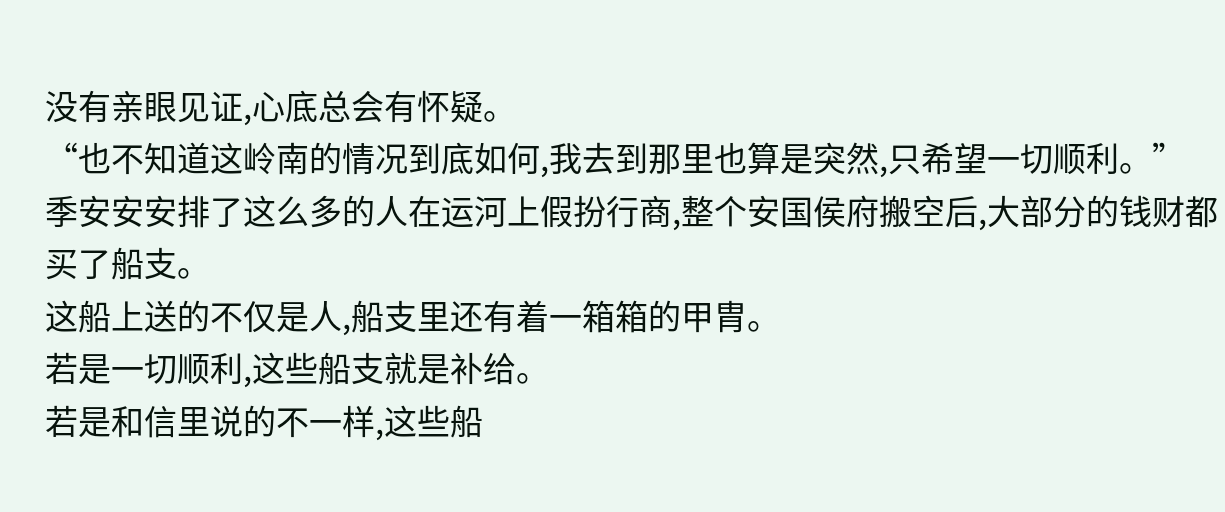没有亲眼见证,心底总会有怀疑。
“也不知道这岭南的情况到底如何,我去到那里也算是突然,只希望一切顺利。”
季安安安排了这么多的人在运河上假扮行商,整个安国侯府搬空后,大部分的钱财都买了船支。
这船上送的不仅是人,船支里还有着一箱箱的甲胄。
若是一切顺利,这些船支就是补给。
若是和信里说的不一样,这些船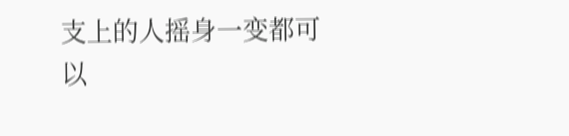支上的人摇身一变都可以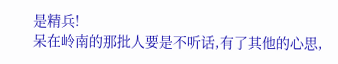是精兵!
呆在岭南的那批人要是不听话,有了其他的心思,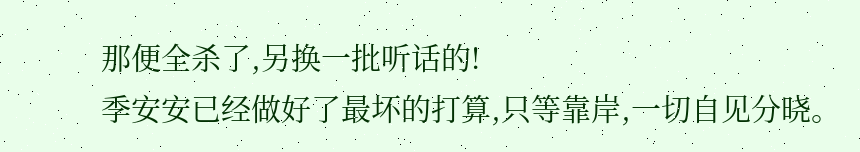那便全杀了,另换一批听话的!
季安安已经做好了最坏的打算,只等靠岸,一切自见分晓。